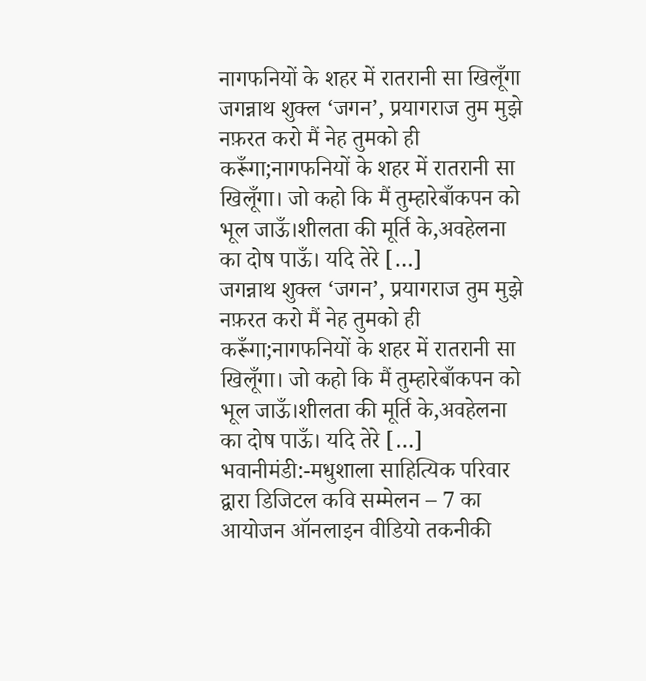नागफनियों के शहर में रातरानी सा खिलूँगा
जगन्नाथ शुक्ल ‘जगन’, प्रयागराज तुम मुझे नफ़रत करो मैं नेह तुमको ही करूँगा;नागफनियों के शहर में रातरानी सा खिलूँगा। जो कहो कि मैं तुम्हारेबाँकपन को भूल जाऊँ।शीलता की मूर्ति के,अवहेलना का दोष पाऊँ। यदि तेरे […]
जगन्नाथ शुक्ल ‘जगन’, प्रयागराज तुम मुझे नफ़रत करो मैं नेह तुमको ही करूँगा;नागफनियों के शहर में रातरानी सा खिलूँगा। जो कहो कि मैं तुम्हारेबाँकपन को भूल जाऊँ।शीलता की मूर्ति के,अवहेलना का दोष पाऊँ। यदि तेरे […]
भवानीमंडी:-मधुशाला साहित्यिक परिवार द्वारा डिजिटल कवि सम्मेलन – 7 का आयोजन ऑनलाइन वीडियो तकनीकी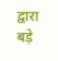द्वारा बड़े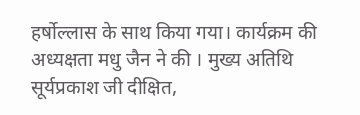हर्षोल्लास के साथ किया गया। कार्यक्रम की अध्यक्षता मधु जैन ने की । मुख्य अतिथि सूर्यप्रकाश जी दीक्षित,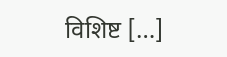विशिष्ट […]